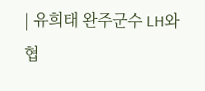| 유희태 완주군수 LH와 협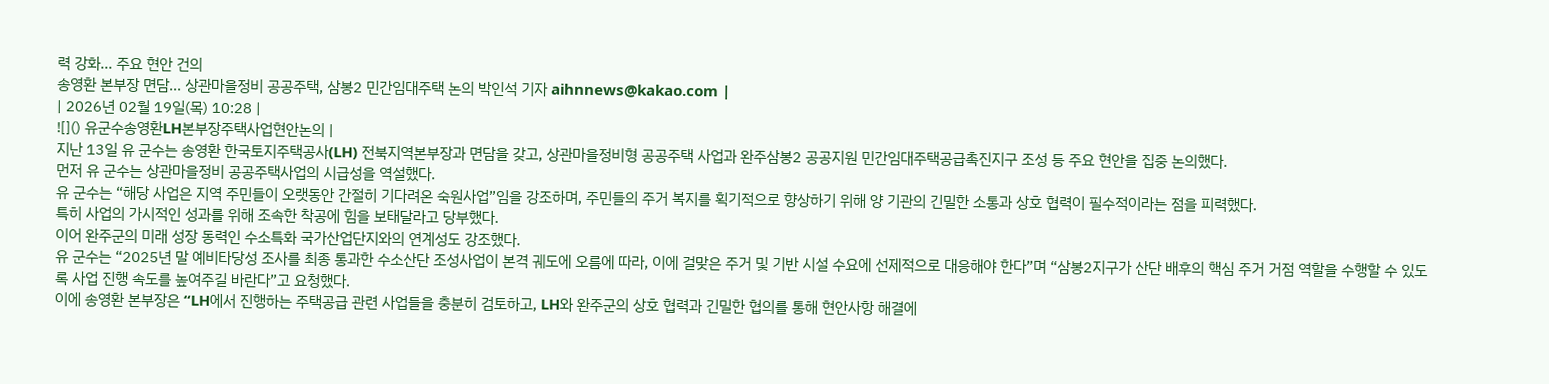력 강화… 주요 현안 건의
송영환 본부장 면담… 상관마을정비 공공주택, 삼봉2 민간임대주택 논의 박인석 기자 aihnnews@kakao.com |
| 2026년 02월 19일(목) 10:28 |
![]() 유군수송영환LH본부장주택사업현안논의 |
지난 13일 유 군수는 송영환 한국토지주택공사(LH) 전북지역본부장과 면담을 갖고, 상관마을정비형 공공주택 사업과 완주삼봉2 공공지원 민간임대주택공급촉진지구 조성 등 주요 현안을 집중 논의했다.
먼저 유 군수는 상관마을정비 공공주택사업의 시급성을 역설했다.
유 군수는 “해당 사업은 지역 주민들이 오랫동안 간절히 기다려온 숙원사업”임을 강조하며, 주민들의 주거 복지를 획기적으로 향상하기 위해 양 기관의 긴밀한 소통과 상호 협력이 필수적이라는 점을 피력했다.
특히 사업의 가시적인 성과를 위해 조속한 착공에 힘을 보태달라고 당부했다.
이어 완주군의 미래 성장 동력인 수소특화 국가산업단지와의 연계성도 강조했다.
유 군수는 “2025년 말 예비타당성 조사를 최종 통과한 수소산단 조성사업이 본격 궤도에 오름에 따라, 이에 걸맞은 주거 및 기반 시설 수요에 선제적으로 대응해야 한다”며 “삼봉2지구가 산단 배후의 핵심 주거 거점 역할을 수행할 수 있도록 사업 진행 속도를 높여주길 바란다”고 요청했다.
이에 송영환 본부장은 “LH에서 진행하는 주택공급 관련 사업들을 충분히 검토하고, LH와 완주군의 상호 협력과 긴밀한 협의를 통해 현안사항 해결에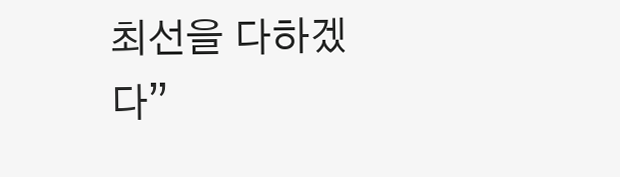최선을 다하겠다”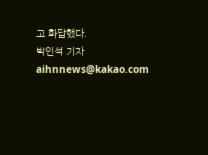고 화답했다.
박인석 기자 aihnnews@kakao.com